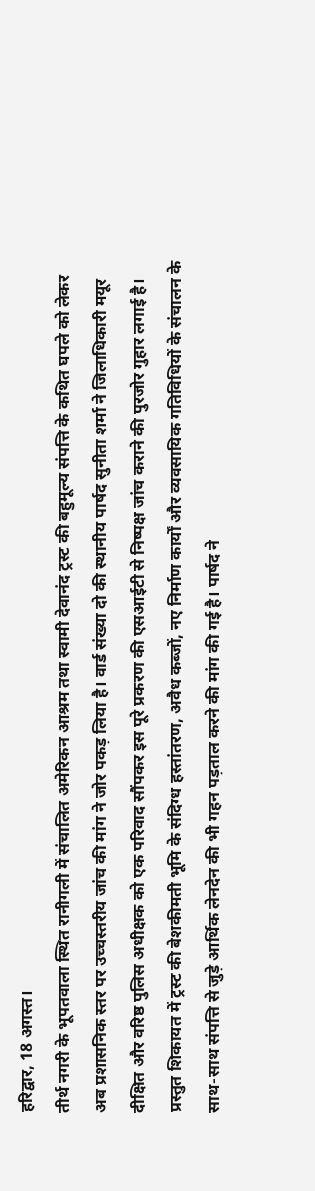हरिद्वार, 18 अगस्त।
तीर्थ नगरी के भूपतवाला स्थित रानीगली में संचालित अमेरिकन आश्रम तथा स्वामी देवानंद ट्रस्ट की बहुमूल्य संपत्ति के कथित घपले को लेकर अब प्रशासनिक स्तर पर उच्चस्तरीय जांच की मांग ने जोर पकड़ लिया है। वार्ड संख्या दो की स्थानीय पार्षद सुनीता शर्मा ने जिलाधिकारी मयूर दीक्षित और वरिष्ठ पुलिस अधीक्षक को एक परिवाद सौंपकर इस पूरे प्रकरण की एसआईटी से निष्पक्ष जांच कराने की पुरजोर गुहार लगाई है।
प्रस्तुत शिकायत में ट्रस्ट की बेशकीमती भूमि के संदिग्ध हस्तांतरण, अवैध कब्जों, नए निर्माण कार्यों और व्यवसायिक गतिविधियों के संचालन के साथ-साथ संपत्ति से जुड़े आर्थिक लेनदेन की भी गहन पड़ताल करने की मांग की गई है। पार्षद ने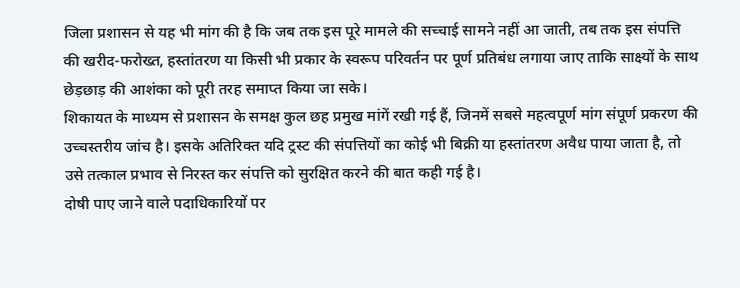जिला प्रशासन से यह भी मांग की है कि जब तक इस पूरे मामले की सच्चाई सामने नहीं आ जाती, तब तक इस संपत्ति की खरीद-फरोख्त, हस्तांतरण या किसी भी प्रकार के स्वरूप परिवर्तन पर पूर्ण प्रतिबंध लगाया जाए ताकि साक्ष्यों के साथ छेड़छाड़ की आशंका को पूरी तरह समाप्त किया जा सके।
शिकायत के माध्यम से प्रशासन के समक्ष कुल छह प्रमुख मांगें रखी गई हैं, जिनमें सबसे महत्वपूर्ण मांग संपूर्ण प्रकरण की उच्चस्तरीय जांच है। इसके अतिरिक्त यदि ट्रस्ट की संपत्तियों का कोई भी बिक्री या हस्तांतरण अवैध पाया जाता है, तो उसे तत्काल प्रभाव से निरस्त कर संपत्ति को सुरक्षित करने की बात कही गई है।
दोषी पाए जाने वाले पदाधिकारियों पर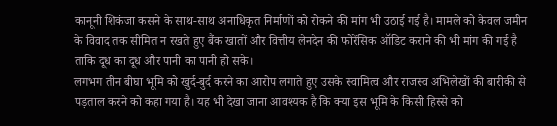कानूनी शिकंजा कसने के साथ-साथ अनाधिकृत निर्माणों को रोकने की मांग भी उठाई गई है। मामले को केवल जमीन के विवाद तक सीमित न रखते हुए बैंक खातों और वित्तीय लेनदेन की फोरेंसिक ऑडिट कराने की भी मांग की गई है ताकि दूध का दूध और पानी का पानी हो सके।
लगभग तीन बीघा भूमि को खुर्द-बुर्द करने का आरोप लगाते हुए उसके स्वामित्व और राजस्व अभिलेखों की बारीकी से पड़ताल करने को कहा गया है। यह भी देखा जाना आवश्यक है कि क्या इस भूमि के किसी हिस्से को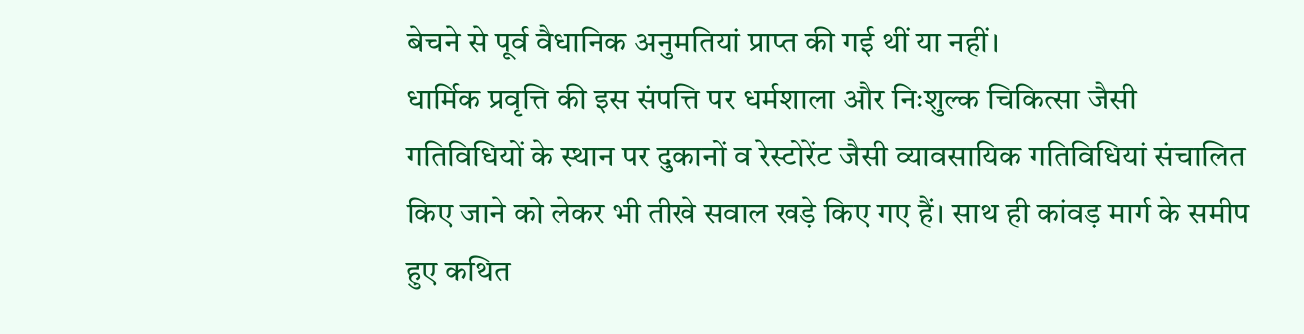बेचने से पूर्व वैधानिक अनुमतियां प्राप्त की गई थीं या नहीं।
धार्मिक प्रवृत्ति की इस संपत्ति पर धर्मशाला और निःशुल्क चिकित्सा जैसी गतिविधियों के स्थान पर दुकानों व रेस्टोरेंट जैसी व्यावसायिक गतिविधियां संचालित किए जाने को लेकर भी तीखे सवाल खड़े किए गए हैं। साथ ही कांवड़ मार्ग के समीप हुए कथित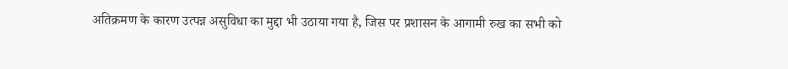अतिक्रमण के कारण उत्पन्न असुविधा का मुद्दा भी उठाया गया है, जिस पर प्रशासन के आगामी रुख का सभी को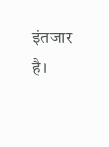इंतजार है।